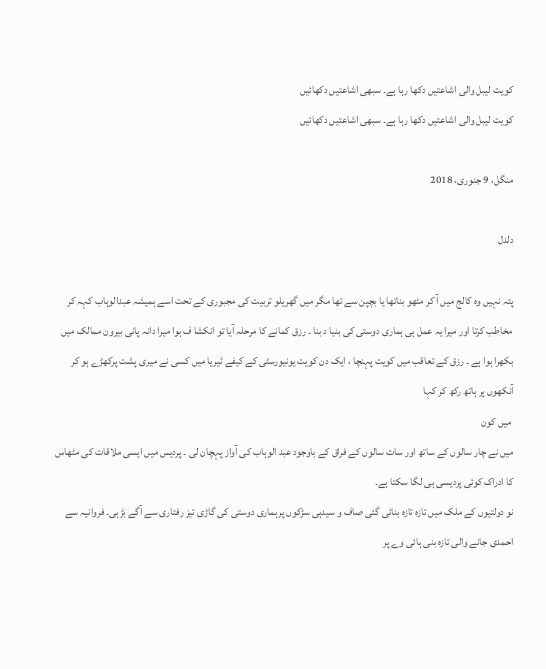کویت لیبل والی اشاعتیں دکھا رہا ہے۔ سبھی اشاعتیں دکھائیں
کویت لیبل والی اشاعتیں دکھا رہا ہے۔ سبھی اشاعتیں دکھائیں

منگل، 9 جنوری، 2018

دلدل

پتہ نہیں وہ کالج میں آ کر مٹھو بناتھا یا بچپن سے تھا مگر میں گھریلو تربیت کی مجبوری کے تحت اسے ہمیشہ عبدالوہاب کہہ کر مخاطب کرتا اور میرا یہ عمل ہی ہماری دوستی کی بنیا د بنا ۔ رزق کمانے کا مرحلہ آیا تو انکشا ف ہوا میرا دانہ پانی بیرون ممالک میں بکھرا ہوا ہے ۔ رزق کے تعاقب میں کویت پہنچا ، ایک دن کویت یونیورسٹی کے کیفے ٹیریا میں کسی نے میری پشت پرکھڑے ہو کر آنکھوں پر ہاتھ رکھ کر کہا
 میں کون
میں نے چار سالوں کے ساتھ اور سات سالوں کے فراق کے باوجود عبد الوہاب کی آواز پہچان لی ۔ پردیس میں ایسی ملاقات کی مٹھاس کا ادراک کوئی پردیسی ہی لگا سکتا ہے۔
نو دولتیوں کے ملک میں تازہ تازہ بنائی گئی صاف و سیدہی سڑکوں پرہماری دوستی کی گاڑی تیز رفتاری سے آگے بڑہی۔ فروانیہ سے احمدی جانے والی تازہ بنی ہائی وے پر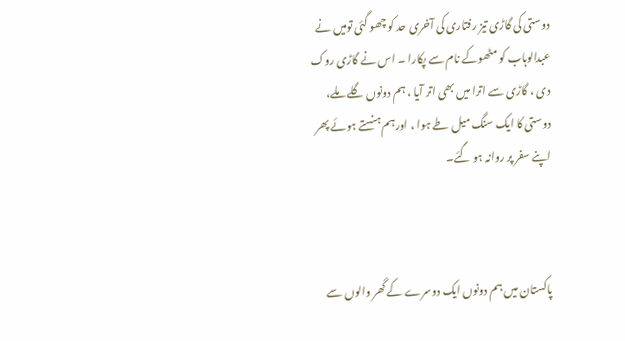دوستی کی گاڑی تیز رفتاری کی آخری حد کو چھو گئی تومیں نے عبدالوہاب کو مٹھوکے نام سے پکارا ۔ اس نے گاڑی روک دی ، گاڑی سے اترا میں بھی اتر آیا ، ہم دونوں گلے ملے، دوستی کا ایک سنگ میل طے ہوا ، اورہم ہنستے ہوئے پھر اپنے سفر پر روانہ ہو گئے۔



پاکستان میں ہم دونوں ایک دوسرے کے گھر والوں سے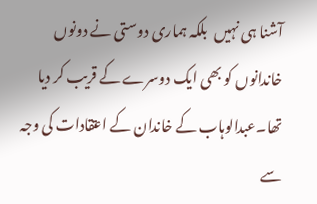آشنا ہی نہیں  بلکہ ہماری دوستی نے دونوں خاندانوں کو بھی ایک دوسرے کے قریب کر دیا تھا۔عبدالوہاب کے خاندان کے اعتقادات کی وجہ سے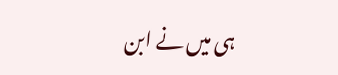ہی میں نے ابن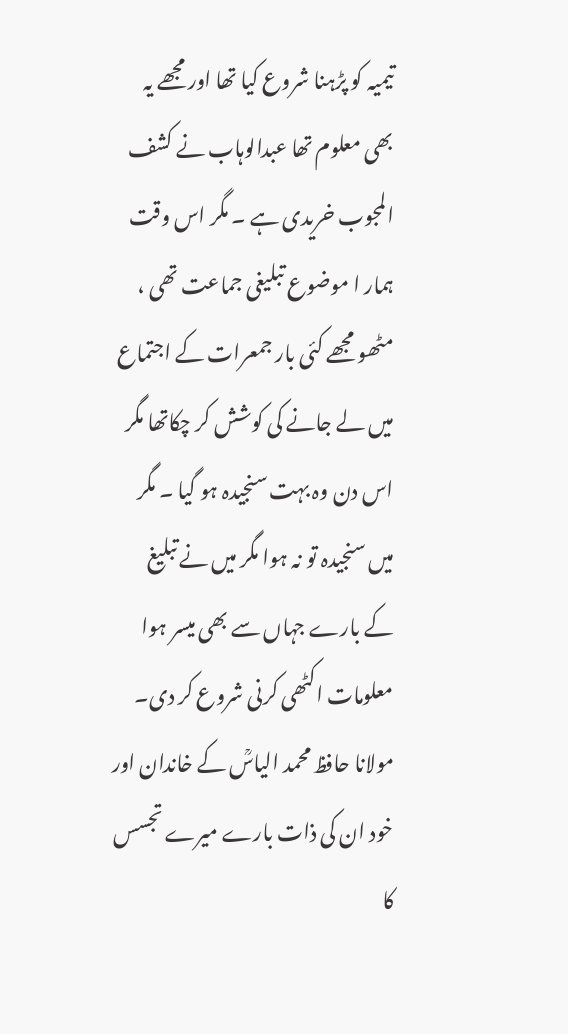تیمیہ کو پڑہنا شروع کیا تھا اور مجھے یہ بھی معلوم تھا عبدالوہاب نے کشف المجوب خریدی ہے ۔ مگر اس وقت ہمار ا موضوع تبلیغی جماعت تھی ، مٹھو مجھے کئی بار جمعرات کے اجتماع میں لے جانے کی کوشش کر چکاتھا مگر اس دن وہ بہت سنجیدہ ہو گیا ۔ مگر میں سنجیدہ تو نہ ہوا مگر میں نے تبلیغ کے بارے جہاں سے بھی میسر ہوا معلومات اکٹھی کرنی شروع کر دی۔ مولانا حافظ محمد الیاسؒ کے خاندان اور خود ان کی ذات بارے میرے تجسس کا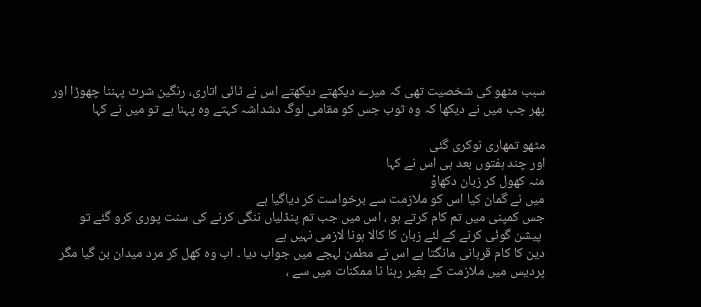سبب مٹھو کی شخصیت تھی کہ میرے دیکھتے دیکھتے اس نے ٹائی اتاری، رنگین شرٹ پہننا چھوڑا اور پھر جب میں نے دیکھا کہ وہ ثوب جس کو مقامی لوگ دشداشہ کہتے وہ پہنا ہے تو میں نے کہا

مٹھو تمھاری نوکری گئی
اور چند ہفتوں بعد ہی اس نے کہا
منہ کھول کر زبان دکھاوْ
میں نے گمان کیا اس کو ملازمت سے برخواست کر دیاگیا ہے
جس کمپنی میں تم کام کرتے ہو ، اس میں جب تم پنڈلیاں ننگی کرنے کی سنت پوری کرو گئے تو
 پیشن گوئی کرنے کے لئے زبان کا کالا ہونا لازمی نہیں ہے
دین کا کام قربانی مانگتا ہے اس نے مطمن لہجے میں جواب دیا ۔ اب وہ کھل کر مرد میدان بن گیا مگر پردیس میں ملازمت کے بغیر رہنا نا ممکنات میں سے ،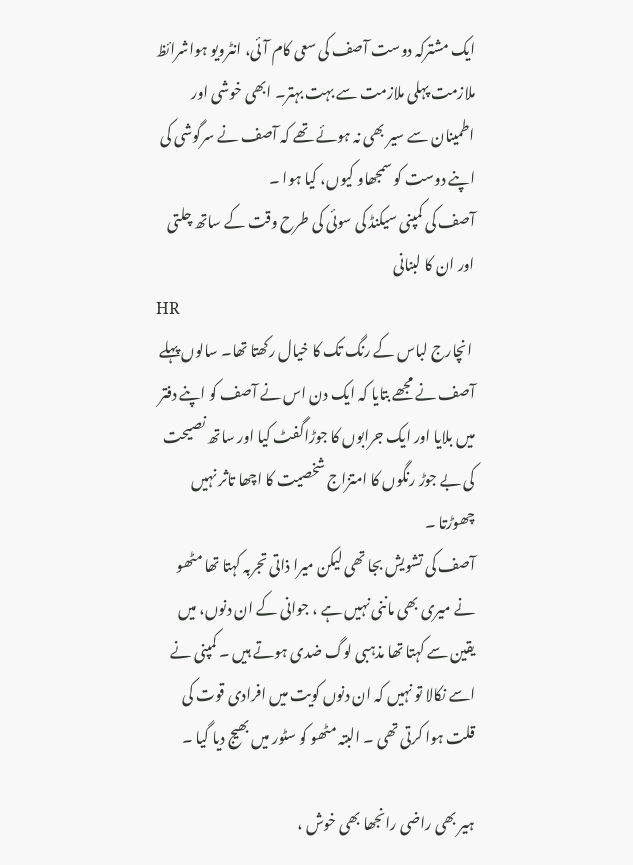ایک مشترکہ دوست آصف کی سعی کام آئی، انٹرویو ہواشرائظ ملازمت پہلی ملازمت سے بہت بہتر۔ ابھی خوشی اور اطمینان سے سیر بھی نہ ہوئے تھے کہ آصف نے سرگوشی کی
اپنے دوست کو سمجھاو کیوں، کیا ہوا ۔
آصف کی کمپنی سیکنڈ کی سوئی کی طرح وقت کے ساتھ چلتی اور ان کا لبنانی
HR
 انچارج لباس کے رنگ تک کا خیال رکھتا تھا۔ سالوں پہلے آصف نے مجھے بتایا کہ ایک دن اس نے آصف کو اپنے دفتر میں بلایا اور ایک جرابوں کا جوڑاگفٹ کیا اور ساتھ نصیحت کی بے جوڑ رنگوں کا امتزاج شخصیت کا اچھا تاثر نہیں چھوڑتا ۔
آصف کی تشویش بجا تھی لیکن میرا ذاتی تجربہ کہتا تھا مٹھو نے میری بھی ماننی نہیں ہے ، جوانی کے ان دنوں، میں یقین سے کہتا تھا مذہبی لوگ ضدی ہوتے ہیں ۔ کمپنی نے اسے نکالا تو نہیں کہ ان دنوں کویت میں افرادی قوت کی قلت ہوا کرتی تھی ۔ البتہ مٹھو کو سٹور میں بھیج دیا گیا ۔

ہیر بھی راضی رانجھا بھی خوش ،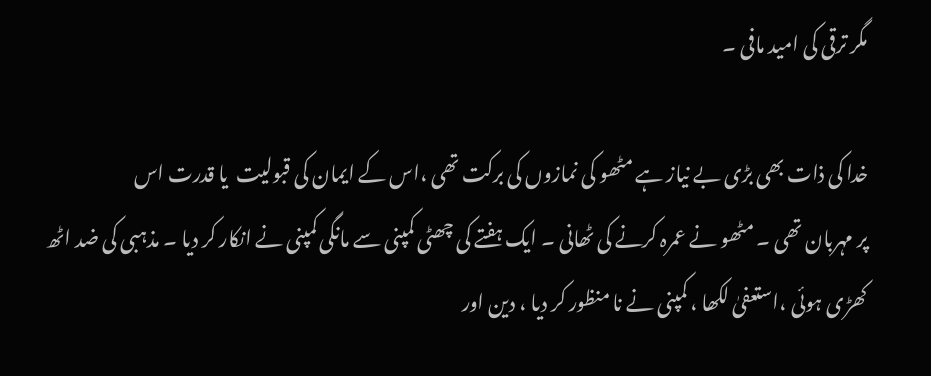مگر ترقی کی امید مافی ۔

خدا کی ذات بھی بڑی بے نیاز ہے مٹھو کی نمازوں کی برکت تھی ،اس کے ایمان کی قبولیت  یا قدرت اس
پر مہربان تھی ۔ مٹھو نے عمرہ کرنے کی ٹھانی ۔ ایک ہفتے کی چھٹی کمپنی سے مانگی کمپنی نے انکار کر دیا ۔ مذہبی کی ضد اٹھ کھڑی ہوئی ،استعفیٰ لکھا ، کمپنی نے نا منظور کر دیا ، دین اور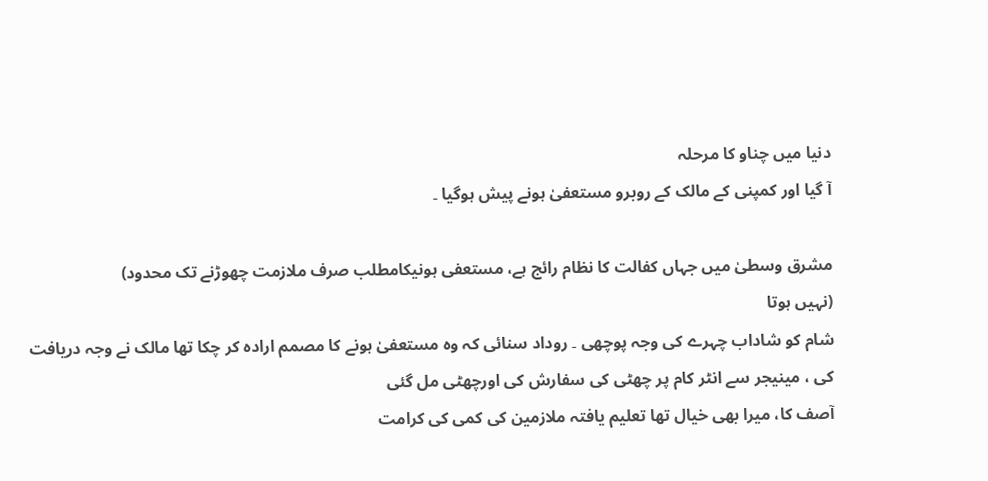دنیا میں چناو کا مرحلہ
آ گیا اور کمپنی کے مالک کے روبرو مستعفیٰ ہونے پیش ہوگیا ۔

مشرق وسطیٰ میں جہاں کفالت کا نظام رائج ہے، مستعفی ہونیکامطلب صرف ملازمت چھوڑنے تک محدود)
(نہیں ہوتا
شام کو شاداب چہرے کی وجہ پوچھی ۔ روداد سنائی کہ وہ مستعفیٰ ہونے کا مصمم ارادہ کر چکا تھا مالک نے وجہ دریافت کی ، مینیجر سے انٹر کام پر چھٹی کی سفارش کی اورچھٹی مل گئی
آصف کا، میرا بھی خیال تھا تعلیم یافتہ ملازمین کی کمی کی کرامت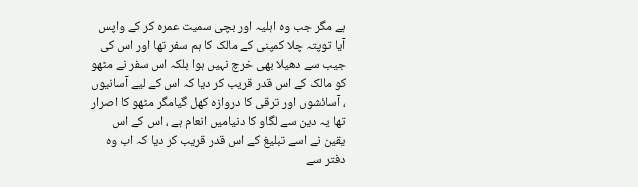ہے مگر جب وہ اہلیہ اور بچی سمیت عمرہ کر کے واپس آیا توپتہ چلا کمپنی کے مالک کا ہم سفر تھا اور اس کی جیب سے دھیلا بھی خرچ نہیں ہوا بلکہ اس سفر نے مٹھو کو مالک کے اس قدر قریب کر دیا کہ اس کے لیے آسانیوں ، آسائشوں اور ترقی کا دروازہ کھل گیامگر مٹھو کا اصرار تھا یہ دین سے لگاو کا دنیامیں انعام ہے ، اس کے اس یقین نے اسے تبلیغ کے اس قدر قریب کر دیا کہ اب وہ دفتر سے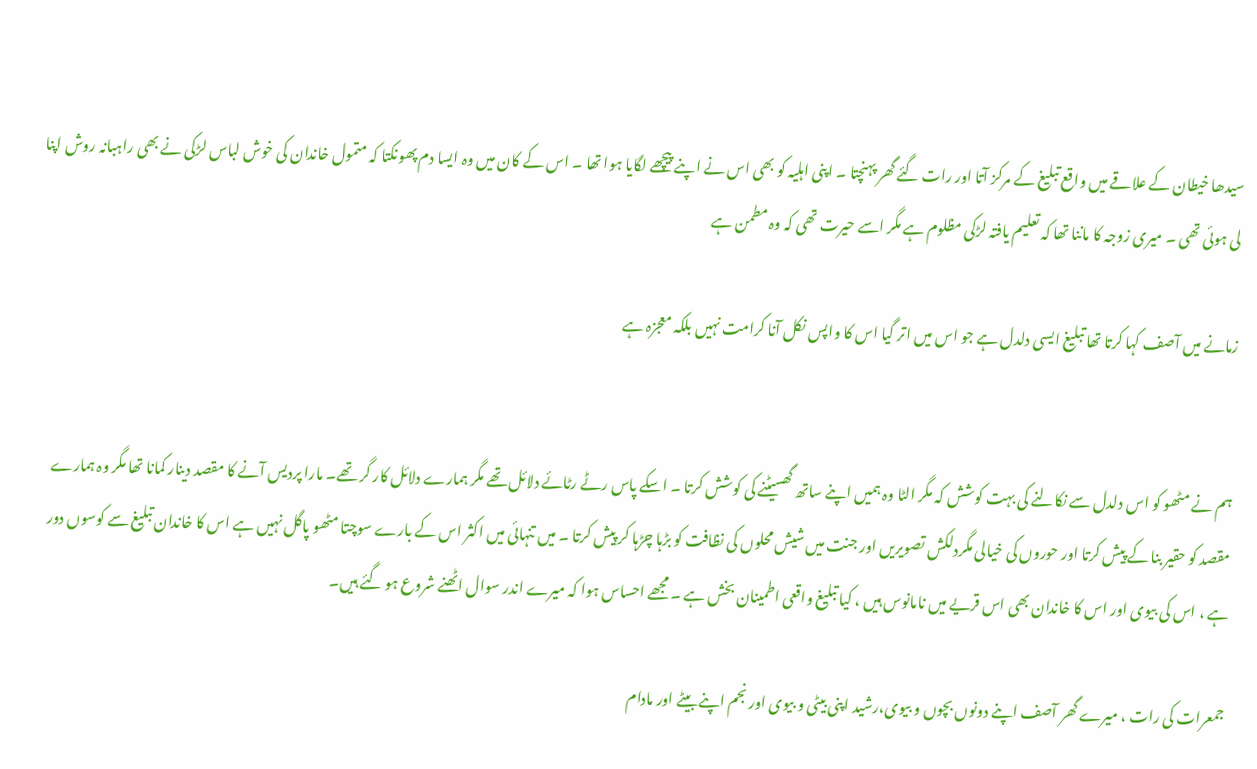سیدھا خیطان کے علاقے میں واقع تبلیغ کے مرکز آتا اور رات گئے گھر پہنچتا ۔ اپنی اہلیہ کو بھی اس نے اپنے پیچھے لگایا ہوا تھا ۔ اس کے کان میں وہ ایسا دم پھونکتا کہ متمول خاندان کی خوش لباس لڑکی نے بھی راہبانہ روش اپنا لی ہوئی تھی ۔ میری زوجہ کا ماننا تھا کہ تعلیم یافتہ لڑکی مظلوم ہے مگر اسے حیرت تھی کہ وہ مطمن ہے

زمانے میں آصف کہا کرتا تھا تبلیغ ایسی دلدل ہے جو اس میں اتر گیا اس کا واپس نکل آنا کرامت نہیں بلکہ معجزہ ہے


ہم نے مٹھو کو اس دلدل سے نکالنے کی بہت کوشش کہ مگر الٹا وہ ہمیں اپنے ساتھ گھسیٹنے کی کوشش کرتا ۔ اسکے پاس رٹے رٹائے دلائل تھے مگر ہمارے دلائل کار گر تھے۔ مارا پردیس آنے کا مقصد دینار کمانا تھا مگر وہ ہمارے مقصد کو حقیر بنا کے پیش کرتا اور حوروں کی خیالی مگردلکش تصویریں اور جنت میں شیش محلوں کی نظافت کو بڑہا چڑہا کر پیش کرتا ۔ میں تنہائی میں اکثر اس کے بارے سوچتا مٹھو پاگل نہیں ہے اس کا خاندان تبلیغ سے کوسوں دور ہے ، اس کی بیوی اور اس کا خاندان بھی اس قریے میں نامانوس ہیں ، کیا تبلیغ واقعی اطمینان بخش ہے ۔ مجھے احساس ہوا کہ میرے اندر سوال اٹھنے شروع ہو گئے ہیں۔

جمعرات کی رات ، میرے گھر آصف اپنے دونوں بچوں و بیوی،رشید اپنی بیٹی و بیوی اور نجم اپنے بیٹے اور مادام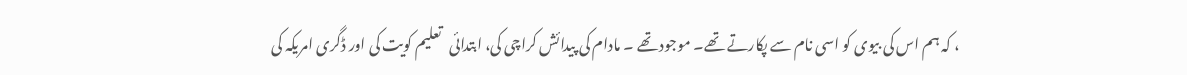، کہ ہم اس کی بیوی کو اسی نام سے پکارتے تھے۔ موجود تھے ۔ مادام کی پیدائش کراچی کی، ابتدائی   تعلیم کویت کی اور ڈگری امریکہ کی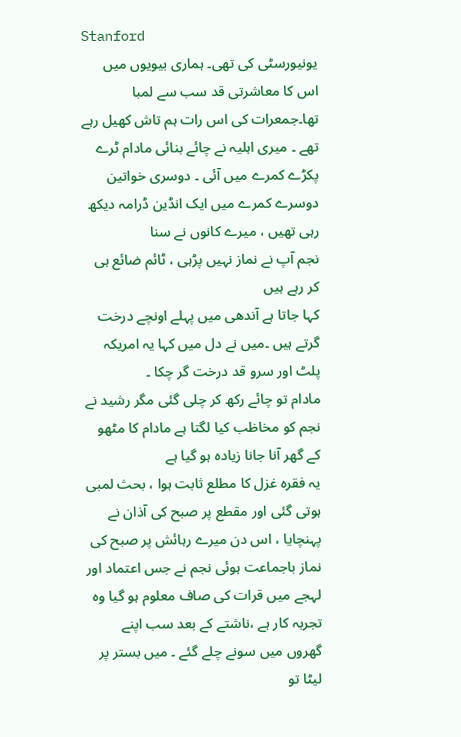Stanford
یونیورسٹی کی تھی۔ ہماری بیویوں میں اس کا معاشرتی قد سب سے لمبا تھا۔جمعرات کی اس رات ہم تاش کھیل رہے تھے ۔ میری اہلیہ نے چائے بنائی مادام ٹرے پکڑے کمرے میں آئی ۔ دوسری خواتین دوسرے کمرے میں ایک انڈین ڈرامہ دیکھ رہی تھیں ، میرے کانوں نے سنا
نجم آپ نے نماز نہیں پڑہی ، ٹائم ضائع ہی کر رہے ہیں
کہا جاتا ہے آندھی میں پہلے اونچے درخت گرتے ہیں ۔میں نے دل میں کہا یہ امریکہ پلٹ اور سرو قد درخت گر چکا ۔
مادام تو چائے رکھ کر چلی گئی مگر رشید نے نجم کو مخاظب کیا لگتا ہے مادام کا مٹھو کے گھر آنا جانا زیادہ ہو گیا ہے
یہ فقرہ غزل کا مطلع ثابت ہوا ، بحث لمبی ہوتی گئی اور مقطع پر صبح کی آذان نے پہنچایا ، اس دن میرے رہائش پر صبح کی نماز باجماعت ہوئی نجم نے جس اعتماد اور لہجے میں قرات کی صاف معلوم ہو گیا وہ تجربہ کار ہے ،ناشتے کے بعد سب اپنے گھروں میں سونے چلے گئے ۔ میں بستر پر لیٹا تو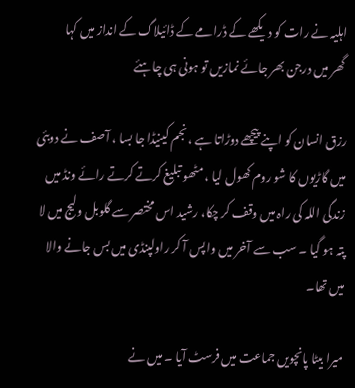اہلیہ نے رات کو دیکھے کے ڈرامے کے ڈائیلاگ کے انداز میں کہا
 گھر میں درجن بھر جائے نمازیں تو ہونی ہی چاہئے

رزق انسان کو اپنے پیچھے دوڑاتا ہے ، نجم کینیڈا جا بسا ، آصف نے دوبئی میں گاڑیوں کا شو روم کھول لیا ، مٹھو تبلیغ کرتے کرتے رائے ونڈ میں  زندگی اللہ کی راہ میں وقف کر چکا، رشید اس مختصر سے گلوبل ولیج میں لا پتہ ہو گیا ۔ سب سے آخر میں واپس آ کر راولپنڈی میں بس جانے والا میں تھا۔

میرا بیٹا پانچویں جماعت میں فرسٹ آیا ۔ میں نے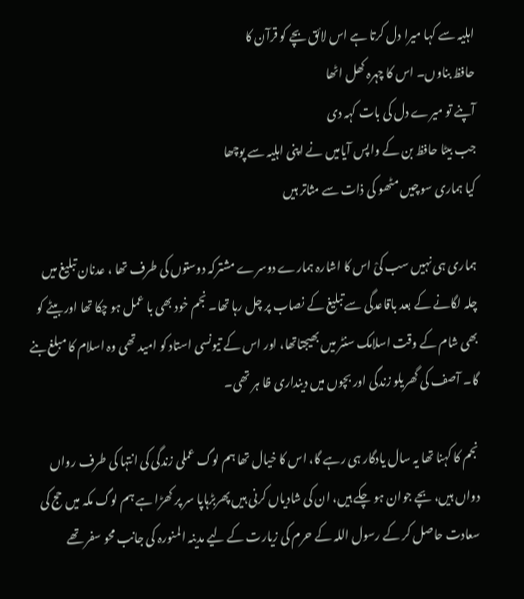اہلیہ سے کہا میرا دل کرتا ہے اس لائق بچے کو قرآن کا
حافظ بناوں۔ اس کا چہرہ کھل اٹھا
آپنے تو میرے دل کی بات کہہ دی
جب بیٹا حافظ بن کے واپس آیامیں نے اپنی اہلیہ سے پوچھا
کیا ہماری سوچیں مٹھو کی ذات سے مثاتر ہیں

ہماری ہی نہیں سب کیْ اس کا اشارہ ہمارے دوسرے مشترکہ دوستوں کی طرف تھا ، عدنان تبلیغ میں چلہ لگانے کے بعد باقاعدگی سے تبلیغ کے نصاب پر چل رہا تھا۔ نجم خود بھی با عمل ہو چکا تھا اور بیٹے کو بھی شام کے وقت اسلامک سنٹر میں بھیجتاتھا، اور اس کے تیونسی استاد کو امید تھی وہ اسلام کا مبلغ بنے گا۔ آصف کی گھریلو زندگی اور بچوں میں دینداری ظا ہر تھی۔

نجم کا کہنا تھا یہ سال یادگار ہی رہے گا، اس کا خیال تھا ہم لوگ عملی زندگی کی انتہا کی طرف رواں دواں ہیں، بچے جوان ہو چکے ہیں، ان کی شادیاں کرنی ہیں پھربڑہاپا سر پر کھڑا ہے ہم لوگ مکہ میں حج کی سعادت حاصل کر کے رسول اللہ کے حرم کی زیارت کے لیے مدینہ المنورہ کی جانب محو سفر تھے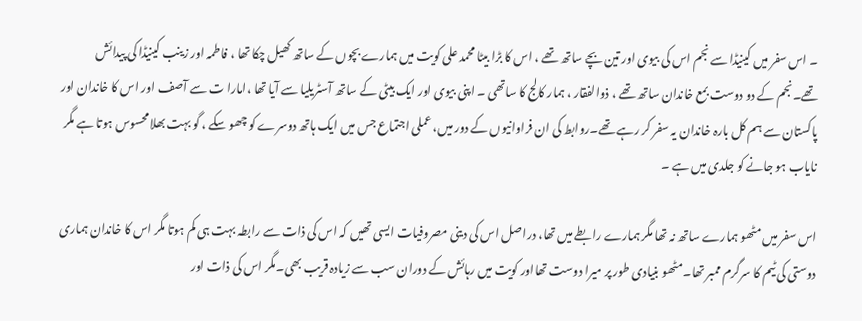۔ اس سفر میں کینیڈا سے نجم اس کی بیوی اور تین بچے ساتھ تھے ، اس کا بڑا بیٹا محمد علی کویت میں ہمارے بچوں کے ساتھ کھیل چکا تھا ، فاطمہ اور زینب کینیڈا کی پیدائش تھے۔نجم کے دو دوست بمع خاندان ساتھ تھے ، ذوالفقار ، ہمار کالج کا ساتھی ۔ اپنی بیوی اور ایک بیٹی کے ساتھ آسٹریلیا سے آیا تھا ،امارا ت سے آصف اور اس کا خاندان اور پاکستان سے ہم کل بارہ خاندان یہ سفر کر رہے تھے۔روابط کی ان فراوانیوں کے دور میں، عملی اجتماع جس میں ایک ہاتھ دوسرے کو چھو سکے ، گو بہت بھلا محسوس ہوتا ہے مگر نایاب ہو جانے کو جلدی میں ہے ۔

اس سفر میں مٹھو ہمارے ساتھ نہ تھا مگر ہمارے رابطے میں تھا، دراصل اس کی دینی مصروفیات ایسی تھیں کہ اس کی ذات سے رابطہ بہت ہی کم ہوتا مگر اس کا خاندان ہماری دوستی کی ٹیم کا سرگرم ممبر تھا۔مٹھو بنیادی طور پر میرا دوست تھااور کویت میں رہائش کے دوران سب سے زیادہ قریب بھی۔مگر اس کی ذات اور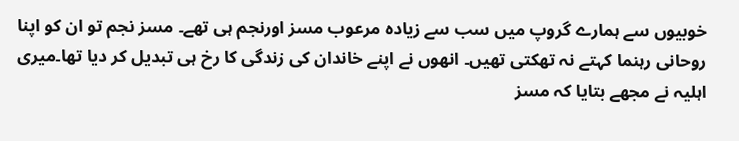خوبیوں سے ہمارے گروپ میں سب سے زیادہ مرعوب مسز اورنجم ہی تھے۔ مسز نجم تو ان کو اپنا روحانی رہنما کہتے نہ تھکتی تھیں۔ انھوں نے اپنے خاندان کی زندگی کا رخ ہی تبدیل کر دیا تھا۔میری اہلیہ نے مجھے بتایا کہ مسز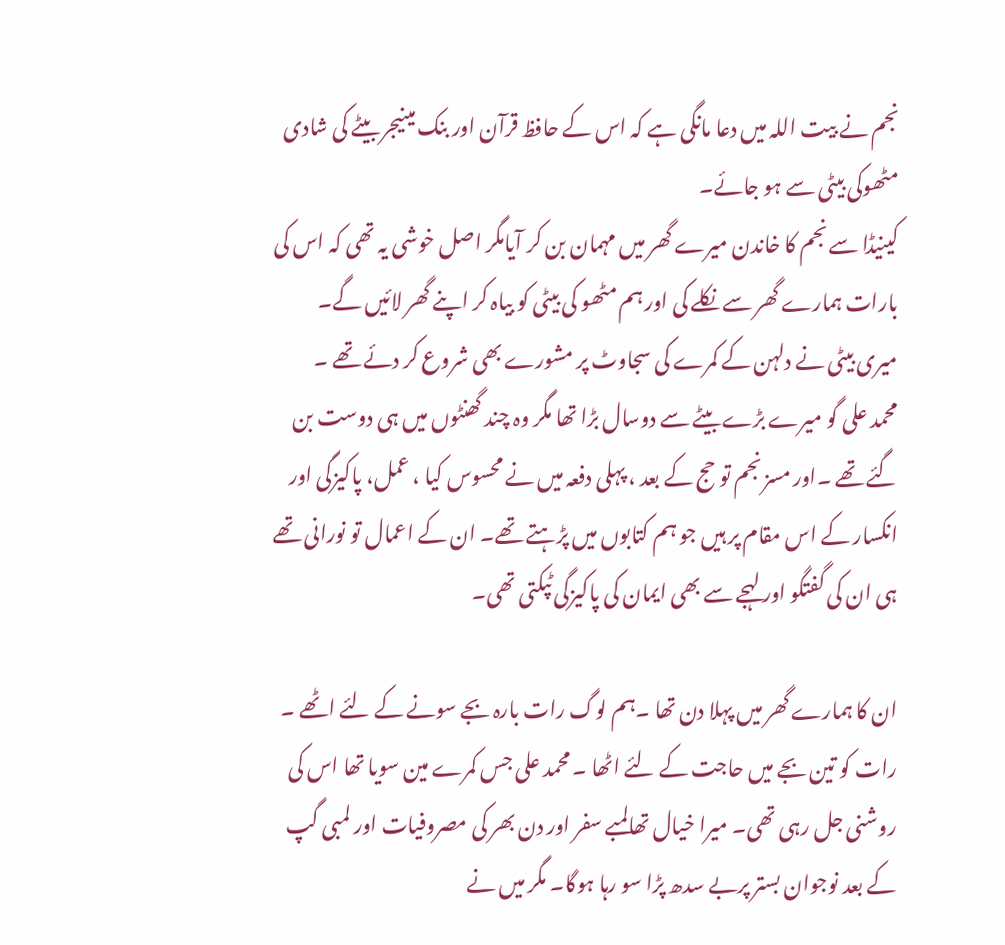نجم نے بیت اللہ میں دعا مانگی ہے کہ اس کے حافظ قرآن اور بنک مینیجر بیٹے کی شادی مٹھوکی بیٹی سے ہو جائے۔
کینیڈا سے نجم کا خاندن میرے گھر میں مہمان بن کر آیامگر اصل خوشی یہ تھی کہ اس کی بارات ہمارے گھر سے نکلے کی اور ہم مٹھو کی بیٹی کو بیاہ کر اپنے گھر لائیں گے۔ میری بیٹی نے دلہن کے کمرے کی سجاوٹ پر مشورے بھی شروع کر دئے تھے ۔
محمد علی گو میرے بڑے بیٹے سے دوسال بڑا تھا مگر وہ چند گھنٹوں میں ہی دوست بن گئے تھے ۔اور مسز نجم تو حج کے بعد ، پہلی دفعہ میں نے محسوس کیا ، عمل، پاکیزگی اور انکسار کے اس مقام پر ہیں جو ہم کتابوں میں پڑہتے تھے۔ ان کے اعمال تو نورانی تھے ہی ان کی گفتگو اور لہجے سے بھی ایمان کی پاکیزگی ٹپکتی تھی۔

ان کا ہمارے گھر میں پہلا دن تھا ۔ہم لوگ رات بارہ بجے سونے کے لئے اٹھے ۔ رات کو تین بجے میں حاجت کے لئے اٹھا ۔ محمد علی جس کمرے مین سویا تھا اس کی روشنی جل رہی تھی۔ میرا خیال تھالمبے سفر اور دن بھر کی مصروفیات اور لمبی گپ کے بعد نوجوان بستر پربے سدھ پڑا سو رہا ہوگا۔ مگر میں نے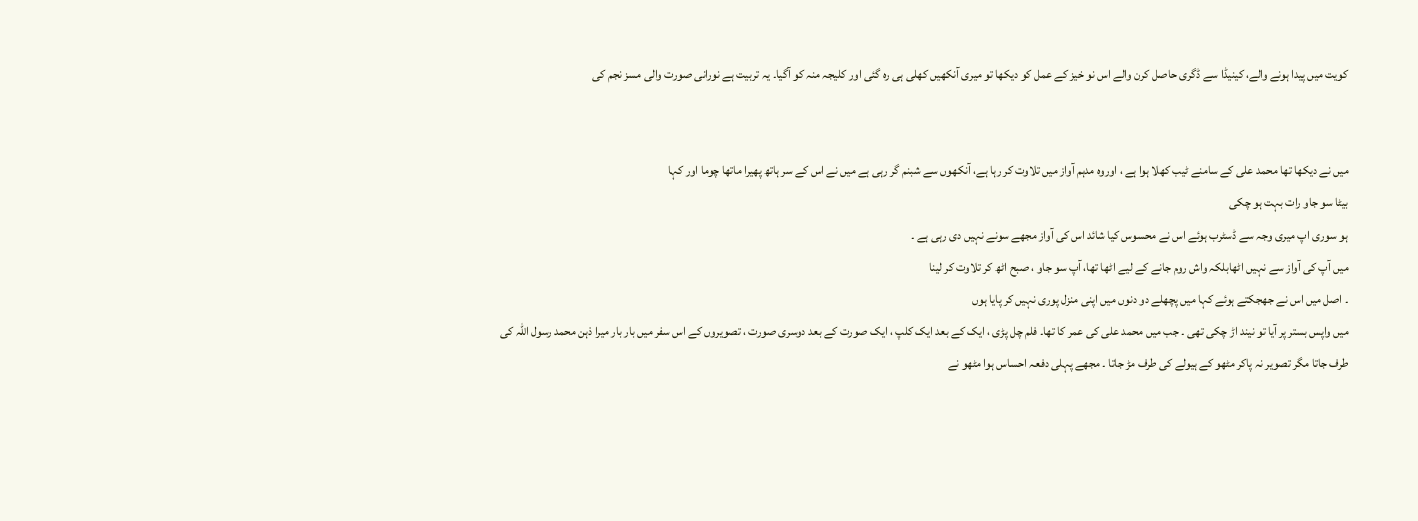کویت میں پیدا ہونے والے، کینیڈا سے ڈگری حاصل کرن والے اس نو خیز کے عمل کو دیکھا تو میری آنکھیں کھلی ہی رہ گئی اور کلیجہ منہ کو آگیا۔ یہ تربیت ہے نورانی صورت والی مسز نجم کی


میں نے دیکھا تھا محمد علی کے سامنے ٹیب کھلا ہوا ہے ، اوروہ مدہم آواز میں تلاوت کر رہا ہے، آنکھوں سے شبنم گر رہی ہے میں نے اس کے سر ہاتھ پھیرا ماتھا چوما اور کہا
بیٹا سو جاو رات بہت ہو چکی
ہو سوری اپ میری وجہ سے ڈسٹرب ہوئے اس نے محسوس کیا شائد اس کی آواز مجھے سونے نہیں دی رہی ہے ۔
میں آپ کی آواز سے نہیں اٹھابلکہ واش روم جانے کے لیے اٹھا تھا، آپ سو جاو ، صبح اٹھ کر تلاوت کر لینا
۔ اصل میں اس نے جھجکتے ہوئے کہا میں پچھلے دو دنوں میں اپنی منزل پوری نہیں کر پایا ہوں
میں واپس بستر پر آیا تو نیند اڑ چکی تھی ۔ جب میں محمد علی کی عمر کا تھا۔ فلم چل پڑی ، ایک کے بعد ایک کلپ ، ایک صورت کے بعد دوسری صورت ، تصویروں کے اس سفر میں بار بار میرا ذہن محمد رسول اللہ کی طرف جاتا مگر تصویر نہ پاکر مٹھو کے ہیولے کی طرف مڑ جاتا ۔ مجھے پہلی دفعہ احساس ہوا مٹھو نے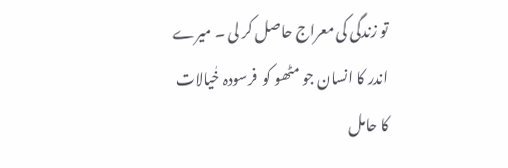تو زندگی کی معراج حاصل کر لی ۔ میرے اندر کا انسان جو مٹھو کو  فرسودہ خٰیالات کا حامل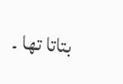بتاتا تھا ۔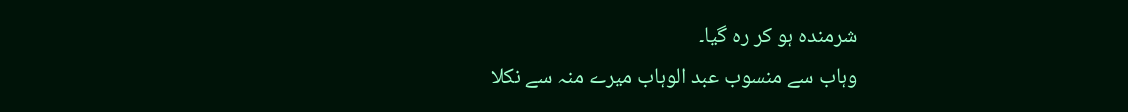شرمندہ ہو کر رہ گیا۔
وہاب سے منسوب عبد الوہاب میرے منہ سے نکلا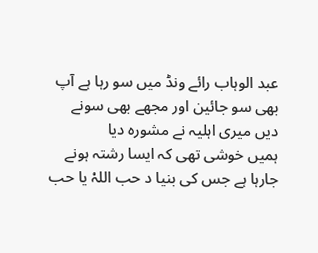عبد الوہاب رائے ونڈ میں سو رہا ہے آپ بھی سو جائین اور مجھے بھی سونے دیں میری اہلیہ نے مشورہ دیا
ہمیں خوشی تھی کہ ایسا رشتہ ہونے جارہا ہے جس کی بنیا د حب اللہْ یا حب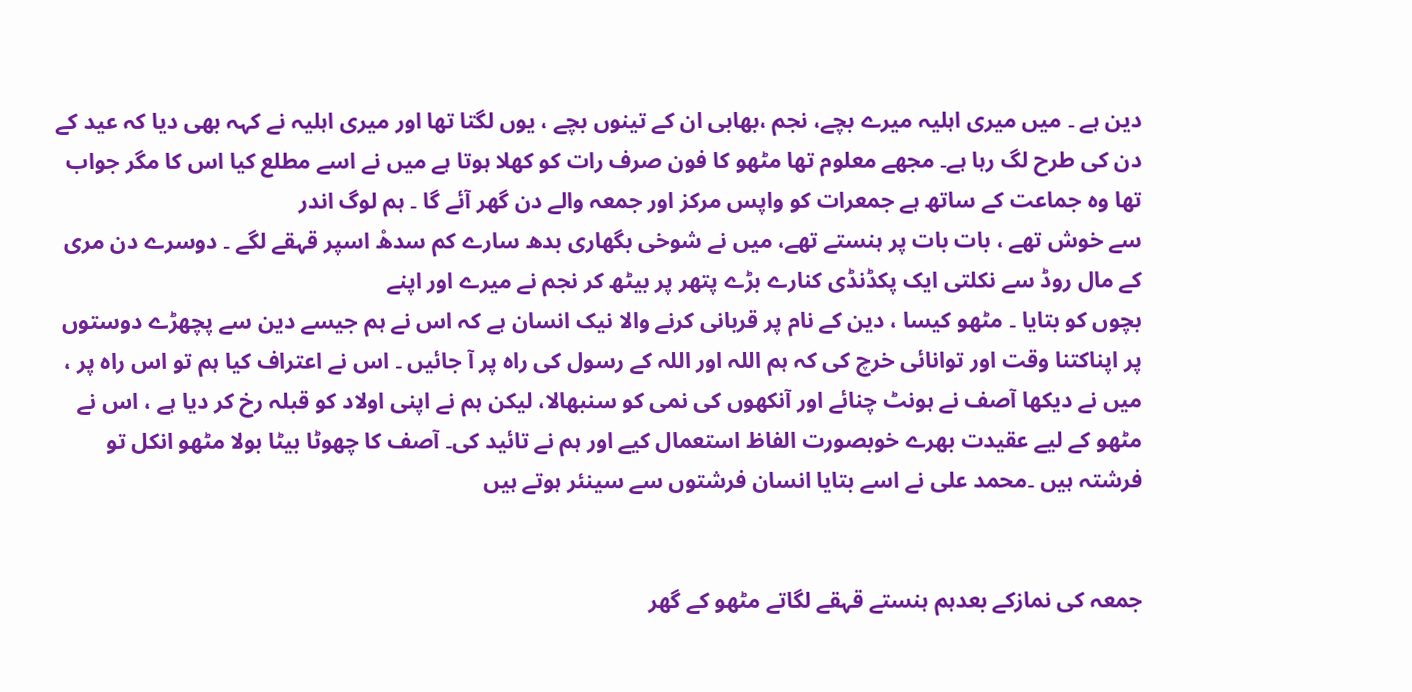دین ہے ۔ میں میری اہلیہ میرے بچے، نجم ،بھابی ان کے تینوں بچے ، یوں لگتا تھا اور میری اہلیہ نے کہہ بھی دیا کہ عید کے دن کی طرح لگ رہا ہے۔ مجھے معلوم تھا مٹھو کا فون صرف رات کو کھلا ہوتا ہے میں نے اسے مطلع کیا اس کا مگر جواب تھا وہ جماعت کے ساتھ ہے جمعرات کو واپس مرکز اور جمعہ والے دن گھر آئے گا ۔ ہم لوگ اندر
سے خوش تھے ، بات بات پر ہنستے تھے، میں نے شوخی بگھاری بدھ سارے کم سدھْ اسپر قہقے لگے ۔ دوسرے دن مری کے مال روڈ سے نکلتی ایک پکڈنڈی کنارے بڑے پتھر پر بیٹھ کر نجم نے میرے اور اپنے
بچوں کو بتایا ۔ مٹھو کیسا ، دین کے نام پر قربانی کرنے والا نیک انسان ہے کہ اس نے ہم جیسے دین سے پچھڑے دوستوں پر اپناکتنا وقت اور توانائی خرچ کی کہ ہم اللہ اور اللہ کے رسول کی راہ پر آ جائیں ۔ اس نے اعتراف کیا ہم تو اس راہ پر ، میں نے دیکھا آصف نے ہونٹ چنائے اور آنکھوں کی نمی کو سنبھالا، لیکن ہم نے اپنی اولاد کو قبلہ رخ کر دیا ہے ، اس نے مٹھو کے لیے عقیدت بھرے خوبصورت الفاظ استعمال کیے اور ہم نے تائید کی۔ آصف کا چھوٹا بیٹا بولا مٹھو انکل تو فرشتہ ہیں ۔محمد علی نے اسے بتایا انسان فرشتوں سے سینئر ہوتے ہیں


جمعہ کی نمازکے بعدہم ہنستے قہقے لگاتے مٹھو کے گھر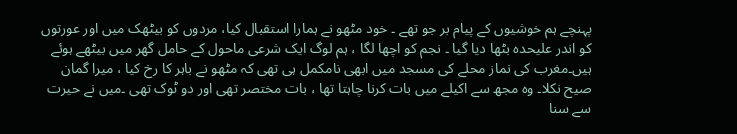پہنچے ہم خوشیوں کے پیام بر جو تھے ۔ خود مٹھو نے ہمارا استقبال کیا، مردوں کو بیٹھک میں اور عورتوں کو اندر علیحدہ بٹھا دیا گیا ۔ نجم کو اچھا لگا ، ہم لوگ ایک شرعی ماحول کے حامل گھر میں بیٹھے ہوئے ہیں۔مغرب کی نماز محلے کی مسجد میں ابھی نامکمل ہی تھی کہ مٹھو نے باہر کا رخ کیا ، میرا گمان صیح نکلا۔ وہ مجھ سے اکیلے میں بات کرنا چاہتا تھا ، بات مختصر تھی اور دو ٹوک تھی ۔میں نے حیرت سے سنا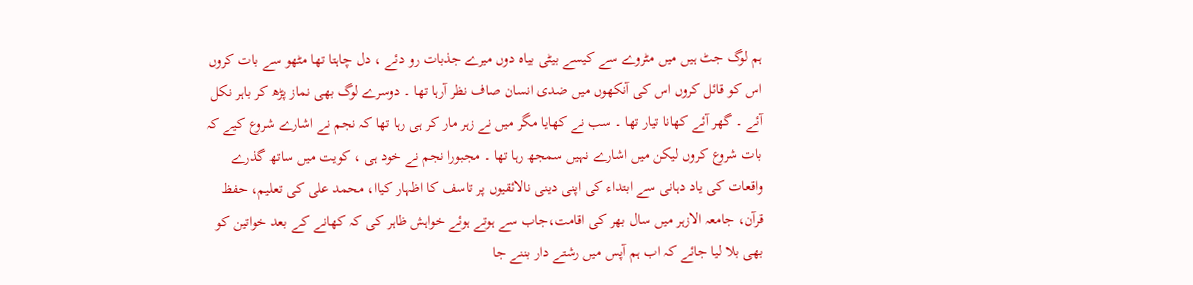ہم لوگ جٹ ہیں میں مٹروے سے کیسے بیٹی بیاہ دوں میرے جذبات رو دئے ، دل چاہتا تھا مٹھو سے بات کروں اس کو قائل کروں اس کی آنکھوں میں ضدی انسان صاف نظر آرہا تھا ۔ دوسرے لوگ بھی نماز پڑھ کر باہر نکل آئے ۔ گھر آئے کھانا تیار تھا ۔ سب نے کھایا مگر میں نے زہر مار کر ہی رہا تھا کہ نجم نے اشارے شروع کیے کہ بات شروع کروں لیکن میں اشارے نہیں سمجھ رہا تھا ۔ مجبورا نجم نے خود ہی ، کویت میں ساتھ گذرے واقعات کی یاد دہانی سے ابتداء کی اپنی دینی نالائقیوں پر تاسف کا اظہار کیاا، محمد علی کی تعلیم، حفظ قرآن، جامعہ الازہر میں سال بھر کی اقامت،جاب سے ہوتے ہوئے خواہش ظاہر کی کہ کھانے کے بعد خواتین کو بھی بلا لیا جائے کہ اب ہم آپس میں رشتے دار بننے جا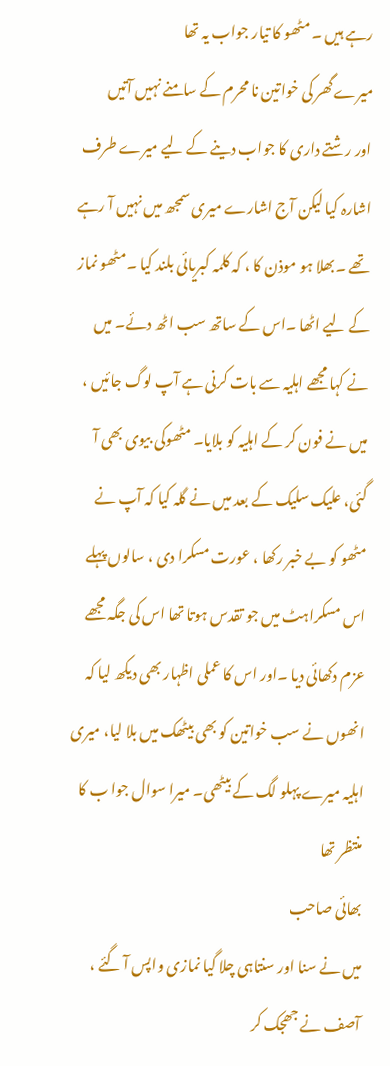رہے ہیں ۔ مٹھو کا تیار جواب یہ تھا
میرے گھر کی خواتین نا محرم کے سامنے نہیں آتیں
اور رشتے داری کا جواب دینے کے لیے میرے طرف اشارہ کیا لیکن آج اشارے میری سمجھ میں نہیں آ رہے تھے ۔بھلا ہو موذن کا ، کہ کلمہ کبریائی بلند کیا ۔مٹھو نماز کے لیے اٹھا ۔اس کے ساتھ سب اٹھ دئے۔ میں نے کہا مجھے اہلیہ سے بات کرنی ہے آپ لوگ جائیں ، میں نے فون کر کے اہلیہ کو بلایا۔ مٹھوکی بیوی بھی آ گئی، علیک سلیک کے بعد میں نے گلہ کیا کہ آپ نے مٹھو کو بے خبر رکھا ، عورت مسکرا دی ، سالوں پہلے اس مسکراہٹ میں جو تقدس ہوتا تھا اس کی جگہ مجھے عزم دکھائی دیا ۔اور اس کا عملی اظہار بھی دیکھ لیا کہ انھوں نے سب خواتین کو بھی بیٹھک میں بلا لیا، میری اہلیہ میرے پہلو لگ کے بیٹھی۔ میرا سوال جوا ب کا منتظر تھا
بھائی صاحب
میں نے سنا اور سنتاہی چلا گیا نمازی واپس آ گئے ، آصف نے جھجک کر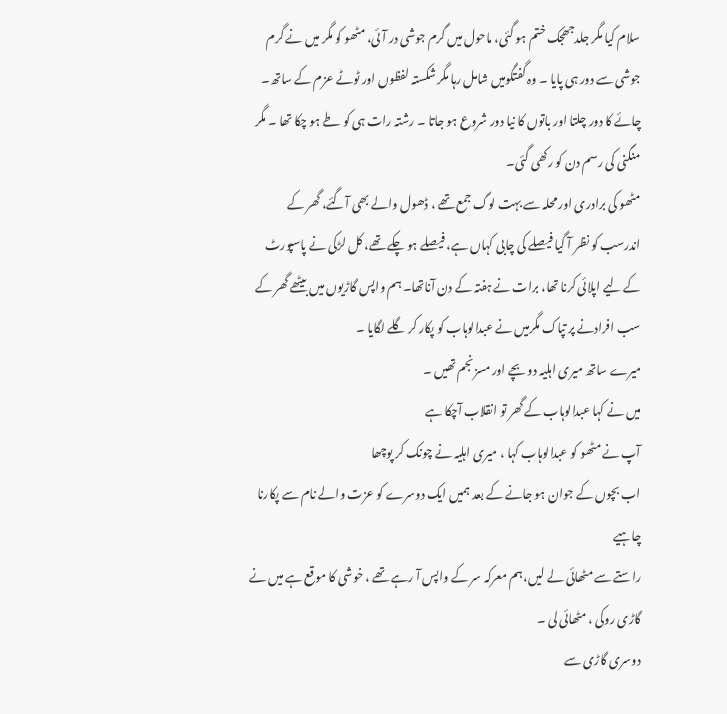سلام کیا مگر جلدجھجک ختم ہو گئی، ماحول میں گرم جوشی در آئی، مٹھو کو مگر میں نے گرم جوشی سے دور ہی پایا ۔ وہ گفتگومیں شامل رہا مگر شکستہ لفظوں اور ٹوٹے عزم کے ساتھ۔ چائے کا دور چلتا اور باتوں کا نیا دور شروع ہو جاتا ۔ رشتہ رات ہی کو طے ہو چکا تھا ۔ مگر منگنی کی رسم دن کو رکھی گئی۔
مٹھو کی برادری اور محلہ سے بہت لوگ جمع تھے ، ڈھول والے بھی آگئے، گھر کے اندرسب کو نظر آ گیا فیصلے کی چابی کہاں ہے، فیصلے ہو چکے تھے، کل لڑکی نے پاسپورٹ کے لیے اپلائی کرنا تھا، برات نے ہفتہ کے دن آناتھا۔ ہم واپس گاڑیوں میں بیٹھے گھر کے سب افرادنے پر تپاک مگرمیں نے عبدالوہاب کو پکار کر گلے لگایا ۔
میرے ساتھ میری اہلیہ دو بچے اور مسز نجم تھیں ۔
میں نے کہا عبدالوہاب کے گھر تو انقلاب آچکا ہے
آپ نے مٹھو کو عبدالوہاب کہا ، میری اہلیہ نے چونک کر پوچھا
اب بچوں کے جوان ہو جانے کے بعد ہمیں ایک دوسرے کو عزت والے نام سے پکارنا چاہیے
راستے سے مٹھائی لے لیں،ہم معرکہ سر کے واپس آ رہے تھے ، خوشی کا موقع ہے میں نے گاڑی روکی ، مٹھائی لی ۔
دوسری گاڑی سے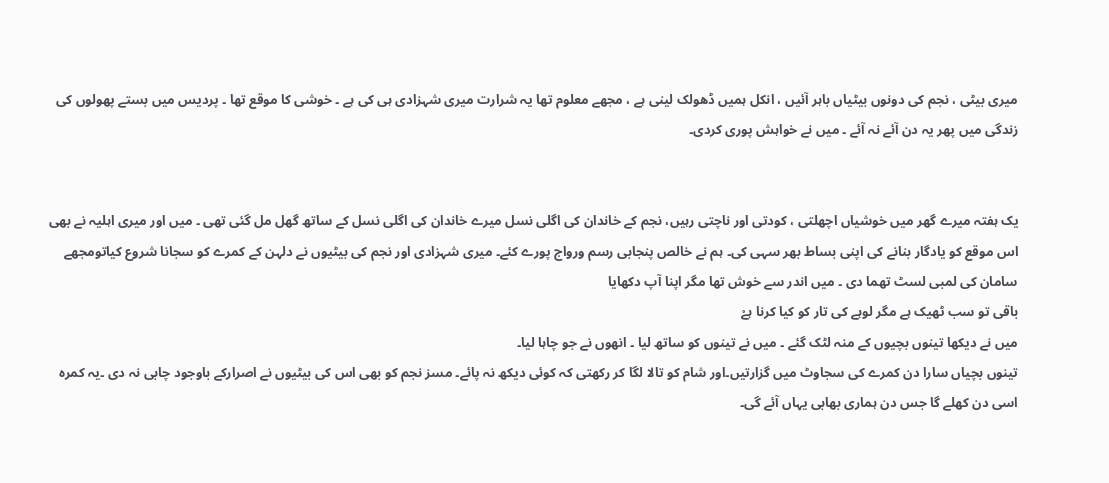میری بیٹی ، نجم کی دونوں بیٹیاں باہر آئیں ، انکل ہمیں ڈھولک لینی ہے ، مجھے معلوم تھا یہ شرارت میری شہزادی ہی کی ہے ۔ خوشی کا موقع تھا ۔ پردیس میں بستے پھولوں کی زندگی میں پھر یہ دن آئے نہ آئے ۔ میں نے خواہش پوری کردی۔


یک ہفتہ میرے گھر میں خوشیاں اچھلتی ، کودتی اور ناچتی رہیں، نجم کے خاندان کی اگلی نسل میرے خاندان کی اگلی نسل کے ساتھ گھل مل گئی تھی ۔ میں اور میری اہلیہ نے بھی اس موقع کو یادگار بنانے کی اپنی بساط بھر سہی کی۔ ہم نے خالص پنجابی رسم ورواج پورے کئے۔ میری شہزادی اور نجم کی بیٹیوں نے دلہن کے کمرے کو سجانا شروع کیاتومجھے سامان کی لمبی لسٹ تھما دی ۔ میں اندر سے خوش تھا مگر اپنا آپ دکھایا
باقی تو سب ٹھیک ہے مگر لوہے کی تار کو کیا کرنا ہےْ
میں نے دیکھا تینوں بچیوں کے منہ لٹک گئے ۔ میں نے تینوں کو ساتھ لیا ۔ انھوں نے جو چاہا لیا۔
تینوں بچیاں سارا دن کمرے کی سجاوٹ میں گزارتیں۔اور شام کو تالا لگا کر رکھتی کہ کوئی دیکھ نہ پائے۔ مسز نجم کو بھی اس کی بیٹیوں نے اصرارکے باوجود چابی نہ دی ۔یہ کمرہ اسی دن کھلے گا جس دن ہماری بھابی یہاں آئے گی۔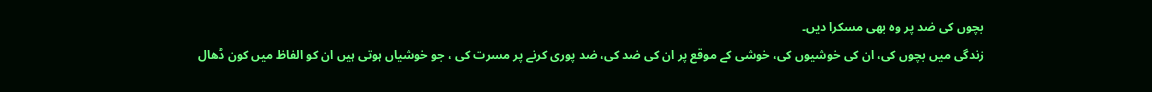بچوں کی ضد پر وہ بھی مسکرا دیں۔
زندگی میں بچوں کی، ان کی خوشیوں کی، خوشی کے موقع پر ان کی ضد کی، ضد پوری کرنے پر مسرت کی ، جو خوشیاں ہوتی ہیں ان کو الفاظ میں کون ڈھال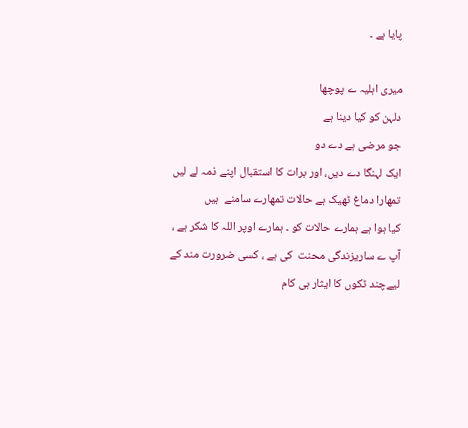پایا ہے ۔

میری اہلیہ ے پوچھا
دلہن کو کیا دینا ہے
جو مرضی ہے دے دو
ایک لہنگا دے دیں، اور برات کا استقبال اپنے ذمہ لے لیں
تمھارا دماغ ٹھیک ہے حالات تمھارے سامنے  ہیں
کیا ہوا ہے ہمارے حالات کو ۔ ہمارے اوپر اللہ کا شکر ہے ، آپ ے ساریزندگی محنت  کی ہے ، کسی ضرورت مند کے لیےچند ٹکوں کا ایثار ہی کام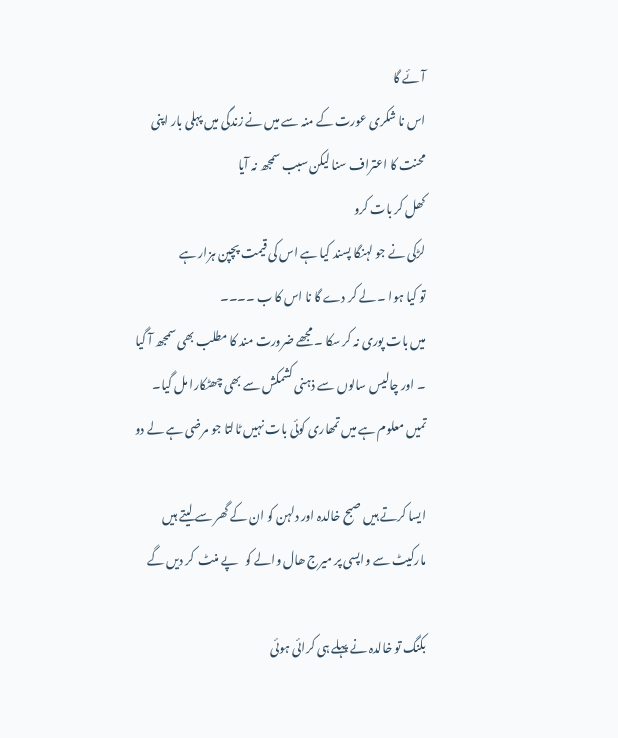آئے گا
اس نا شکری عورت کے منہ سے میں نے زندگی میں پہلی بار اپنی محنت کا اعتراف سنا لیکن سبب سمجھ نہ آیا
کھل کر بات کرو
لڑکی نے جو لہنگا پسند کیا ہے اس کی قیمت پچپن ہزار ہے
تو کیا ہوا ۔ لے کر دے گا نا اس کا ب ۔۔۔۔
میں بات پوری نہ کر سکا ۔ مجھے ضرورت مند کا مطلب بھی سمجھ آ گیا ۔ اور چالیس سالوں سے ذہنی کشمکش سے بھی چھٹکارا مل گیا۔
تمیں معلوم ہے میں تمھاری کوئی بات نہیں ٹالتا جو مرضی ہے لے دو

ایسا کرتے ہیں صبح خالدہ اور دلہن کو ان کے گھر سے لیتے ہیں مارکیٹ سے واپسی پر میرج ھال والے کو   پے منٹ  کر دیں گے

بکنگ تو خالدہ نے پہلے ہی کرائی ہوئی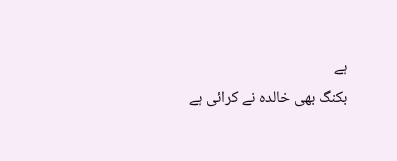ہے
بکنگ بھی خالدہ نے کرائی ہے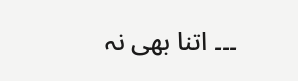۔۔۔ اتنا بھی نہ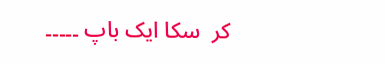کر  سکا ایک باپ ۔۔۔۔۔